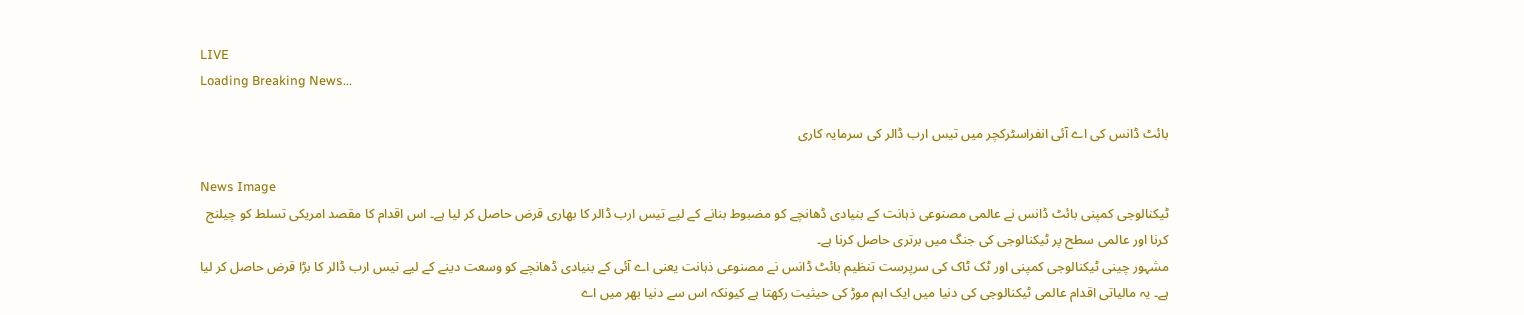LIVE
Loading Breaking News...

بائٹ ڈانس کی اے آئی انفراسٹرکچر میں تیس ارب ڈالر کی سرمایہ کاری

News Image
ٹیکنالوجی کمپنی بائٹ ڈانس نے عالمی مصنوعی ذہانت کے بنیادی ڈھانچے کو مضبوط بنانے کے لیے تیس ارب ڈالر کا بھاری قرض حاصل کر لیا ہے۔ اس اقدام کا مقصد امریکی تسلط کو چیلنج کرنا اور عالمی سطح پر ٹیکنالوجی کی جنگ میں برتری حاصل کرنا ہے۔
مشہور چینی ٹیکنالوجی کمپنی اور ٹک ٹاک کی سرپرست تنظیم بائٹ ڈانس نے مصنوعی ذہانت یعنی اے آئی کے بنیادی ڈھانچے کو وسعت دینے کے لیے تیس ارب ڈالر کا بڑا قرض حاصل کر لیا ہے۔ یہ مالیاتی اقدام عالمی ٹیکنالوجی کی دنیا میں ایک اہم موڑ کی حیثیت رکھتا ہے کیونکہ اس سے دنیا بھر میں اے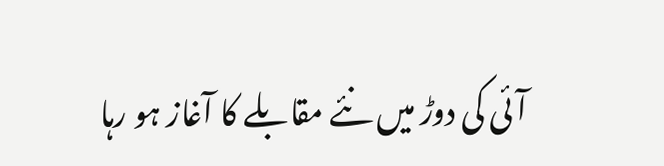آئی کی دوڑ میں نئے مقابلے کا آغاز ہو رہا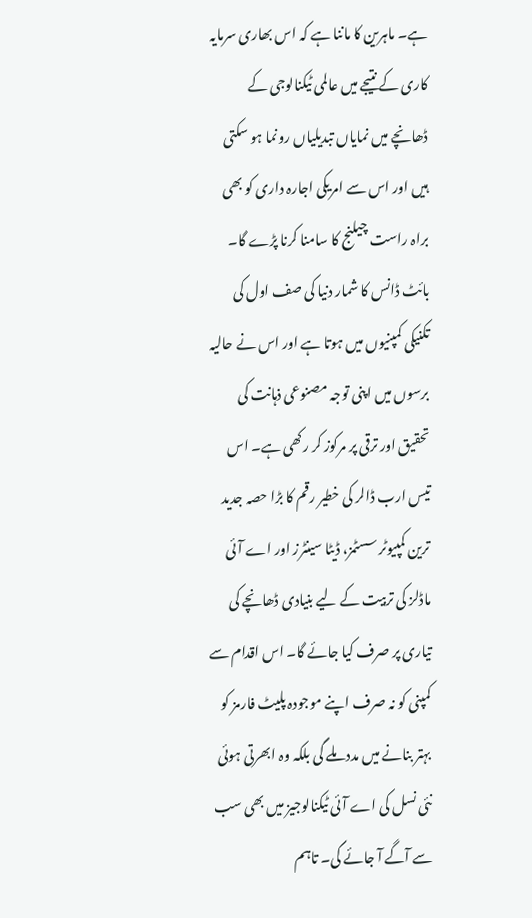ہے۔ ماہرین کا ماننا ہے کہ اس بھاری سرمایہ کاری کے نتیجے میں عالمی ٹیکنالوجی کے ڈھانچے میں نمایاں تبدیلیاں رونما ہو سکتی ہیں اور اس سے امریکی اجارہ داری کو بھی براہ راست چیلنج کا سامنا کرنا پڑے گا۔ بائٹ ڈانس کا شمار دنیا کی صف اول کی تکنیکی کمپنیوں میں ہوتا ہے اور اس نے حالیہ برسوں میں اپنی توجہ مصنوعی ذہانت کی تحقیق اور ترقی پر مرکوز کر رکھی ہے۔ اس تیس ارب ڈالر کی خطیر رقم کا بڑا حصہ جدید ترین کمپیوٹر سسٹمز، ڈیٹا سینٹرز اور اے آئی ماڈلز کی تربیت کے لیے بنیادی ڈھانچے کی تیاری پر صرف کیا جائے گا۔ اس اقدام سے کمپنی کو نہ صرف اپنے موجودہ پلیٹ فارمز کو بہتر بنانے میں مدد ملے گی بلکہ وہ ابھرتی ہوئی نئی نسل کی اے آئی ٹیکنالوجیز میں بھی سب سے آگے آ جائے گی۔ تاہم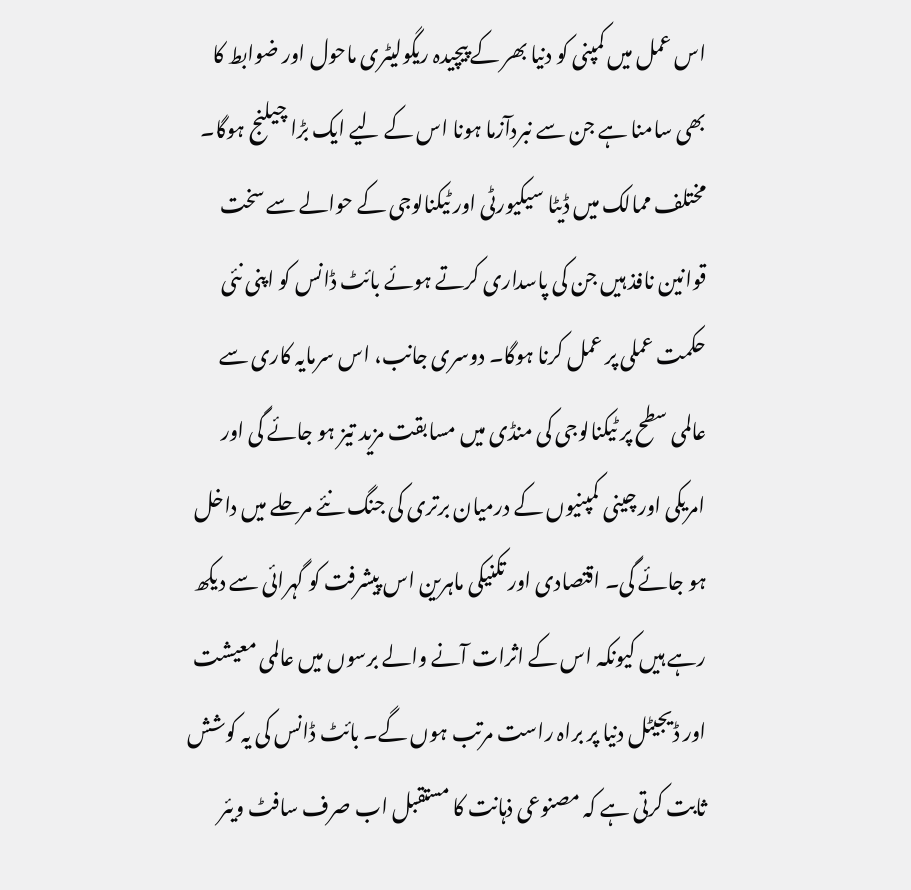اس عمل میں کمپنی کو دنیا بھر کے پیچیدہ ریگولیٹری ماحول اور ضوابط کا بھی سامنا ہے جن سے نبردآزما ہونا اس کے لیے ایک بڑا چیلنج ہوگا۔ مختلف ممالک میں ڈیٹا سیکیورٹی اور ٹیکنالوجی کے حوالے سے سخت قوانین نافذ ہیں جن کی پاسداری کرتے ہوئے بائٹ ڈانس کو اپنی نئی حکمت عملی پر عمل کرنا ہوگا۔ دوسری جانب، اس سرمایہ کاری سے عالمی سطح پر ٹیکنالوجی کی منڈی میں مسابقت مزید تیز ہو جائے گی اور امریکی اور چینی کمپنیوں کے درمیان برتری کی جنگ نئے مرحلے میں داخل ہو جائے گی۔ اقتصادی اور تکنیکی ماہرین اس پیشرفت کو گہرائی سے دیکھ رہے ہیں کیونکہ اس کے اثرات آنے والے برسوں میں عالمی معیشت اور ڈیجیٹل دنیا پر براہ راست مرتب ہوں گے۔ بائٹ ڈانس کی یہ کوشش ثابت کرتی ہے کہ مصنوعی ذہانت کا مستقبل اب صرف سافٹ ویئر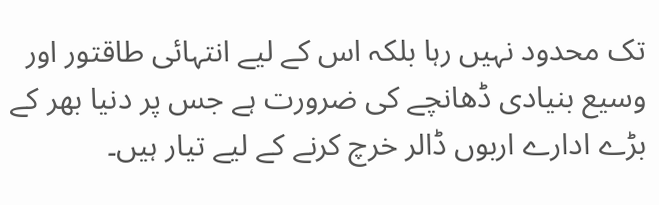تک محدود نہیں رہا بلکہ اس کے لیے انتہائی طاقتور اور وسیع بنیادی ڈھانچے کی ضرورت ہے جس پر دنیا بھر کے بڑے ادارے اربوں ڈالر خرچ کرنے کے لیے تیار ہیں۔